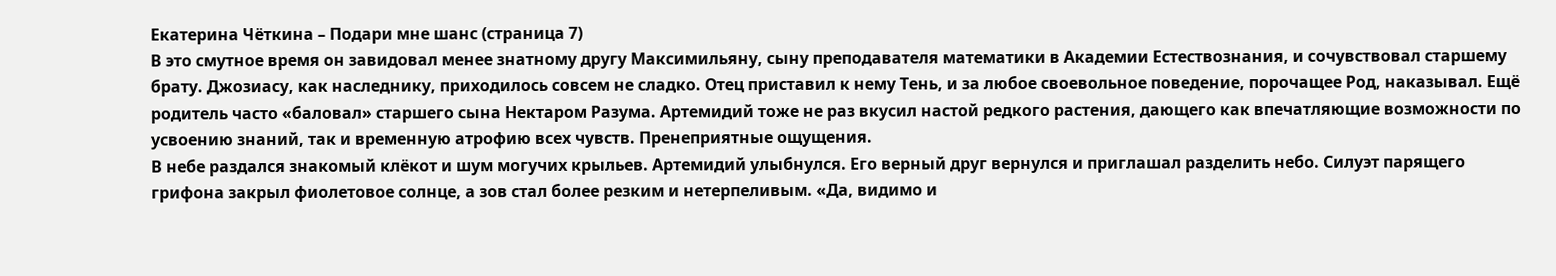Екатерина Чёткина – Подари мне шанс (страница 7)
В это смутное время он завидовал менее знатному другу Максимильяну, сыну преподавателя математики в Академии Естествознания, и сочувствовал старшему брату. Джозиасу, как наследнику, приходилось совсем не сладко. Отец приставил к нему Тень, и за любое своевольное поведение, порочащее Род, наказывал. Ещё родитель часто «баловал» старшего сына Нектаром Разума. Артемидий тоже не раз вкусил настой редкого растения, дающего как впечатляющие возможности по усвоению знаний, так и временную атрофию всех чувств. Пренеприятные ощущения.
В небе раздался знакомый клёкот и шум могучих крыльев. Артемидий улыбнулся. Его верный друг вернулся и приглашал разделить небо. Силуэт парящего грифона закрыл фиолетовое солнце, а зов стал более резким и нетерпеливым. «Да, видимо и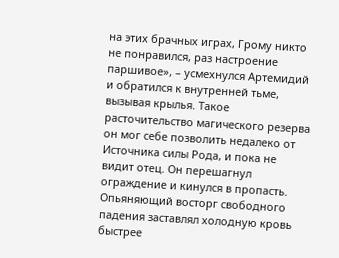на этих брачных играх, Грому никто не понравился, раз настроение паршивое», – усмехнулся Артемидий и обратился к внутренней тьме, вызывая крылья. Такое расточительство магического резерва он мог себе позволить недалеко от Источника силы Рода, и пока не видит отец. Он перешагнул ограждение и кинулся в пропасть. Опьяняющий восторг свободного падения заставлял холодную кровь быстрее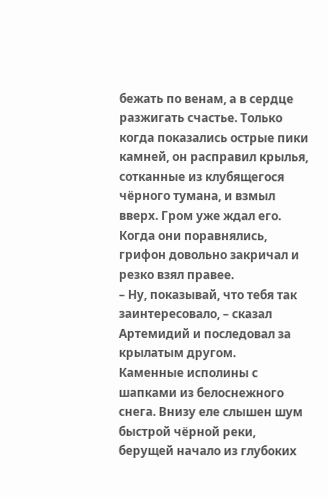бежать по венам, а в сердце разжигать счастье. Только когда показались острые пики камней, он расправил крылья, сотканные из клубящегося чёрного тумана, и взмыл вверх. Гром уже ждал его. Когда они поравнялись, грифон довольно закричал и резко взял правее.
– Ну, показывай, что тебя так заинтересовало, – сказал Артемидий и последовал за крылатым другом.
Каменные исполины с шапками из белоснежного снега. Внизу еле слышен шум быстрой чёрной реки, берущей начало из глубоких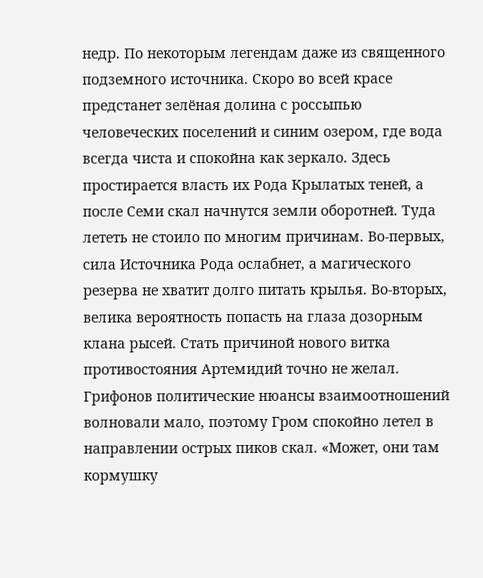недр. По некоторым легендам даже из священного подземного источника. Скоро во всей красе предстанет зелёная долина с россыпью человеческих поселений и синим озером, где вода всегда чиста и спокойна как зеркало. Здесь простирается власть их Рода Крылатых теней, а после Семи скал начнутся земли оборотней. Туда лететь не стоило по многим причинам. Во-первых, сила Источника Рода ослабнет, а магического резерва не хватит долго питать крылья. Во-вторых, велика вероятность попасть на глаза дозорным клана рысей. Стать причиной нового витка противостояния Артемидий точно не желал. Грифонов политические нюансы взаимоотношений волновали мало, поэтому Гром спокойно летел в направлении острых пиков скал. «Может, они там кормушку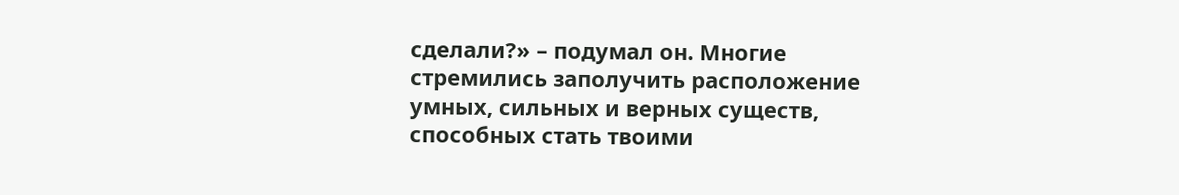сделали?» – подумал он. Многие стремились заполучить расположение умных, сильных и верных существ, способных стать твоими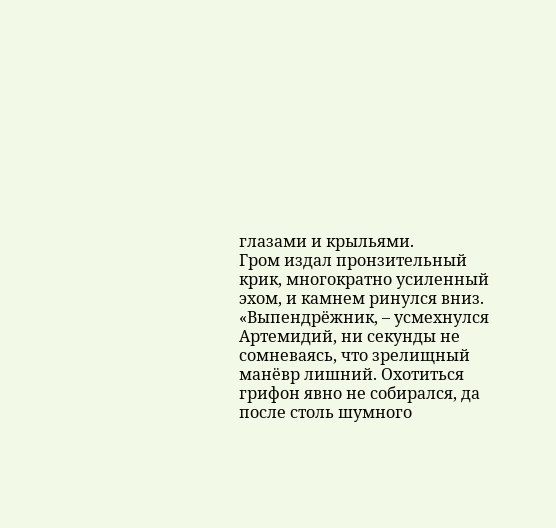глазами и крыльями.
Гром издал пронзительный крик, многократно усиленный эхом, и камнем ринулся вниз. «Выпендрёжник, – усмехнулся Артемидий, ни секунды не сомневаясь, что зрелищный манёвр лишний. Охотиться грифон явно не собирался, да после столь шумного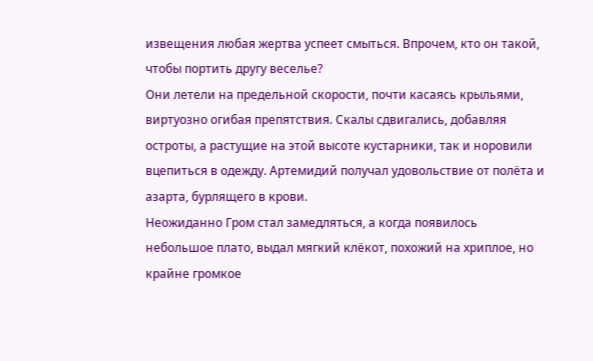извещения любая жертва успеет смыться. Впрочем, кто он такой, чтобы портить другу веселье?
Они летели на предельной скорости, почти касаясь крыльями, виртуозно огибая препятствия. Скалы сдвигались, добавляя остроты, а растущие на этой высоте кустарники, так и норовили вцепиться в одежду. Артемидий получал удовольствие от полёта и азарта, бурлящего в крови.
Неожиданно Гром стал замедляться, а когда появилось небольшое плато, выдал мягкий клёкот, похожий на хриплое, но крайне громкое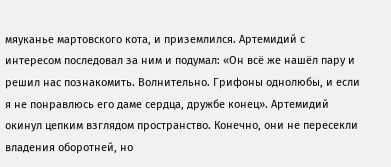мяуканье мартовского кота, и приземлился. Артемидий с интересом последовал за ним и подумал: «Он всё же нашёл пару и решил нас познакомить. Волнительно. Грифоны однолюбы, и если я не понравлюсь его даме сердца, дружбе конец». Артемидий окинул цепким взглядом пространство. Конечно, они не пересекли владения оборотней, но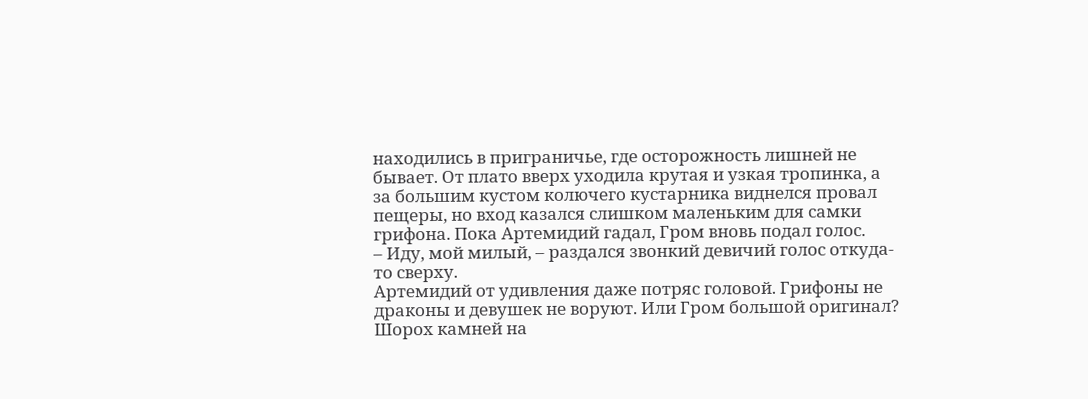находились в приграничье, где осторожность лишней не бывает. От плато вверх уходила крутая и узкая тропинка, а за большим кустом колючего кустарника виднелся провал пещеры, но вход казался слишком маленьким для самки грифона. Пока Артемидий гадал, Гром вновь подал голос.
– Иду, мой милый, – раздался звонкий девичий голос откуда-то сверху.
Артемидий от удивления даже потряс головой. Грифоны не драконы и девушек не воруют. Или Гром большой оригинал?
Шорох камней на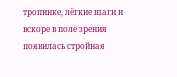тропинке, лёгкие шаги и вскоре в поле зрения появилась стройная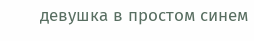девушка в простом синем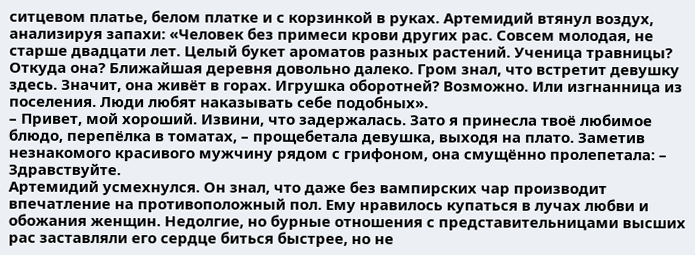ситцевом платье, белом платке и с корзинкой в руках. Артемидий втянул воздух, анализируя запахи: «Человек без примеси крови других рас. Совсем молодая, не старше двадцати лет. Целый букет ароматов разных растений. Ученица травницы? Откуда она? Ближайшая деревня довольно далеко. Гром знал, что встретит девушку здесь. Значит, она живёт в горах. Игрушка оборотней? Возможно. Или изгнанница из поселения. Люди любят наказывать себе подобных».
– Привет, мой хороший. Извини, что задержалась. Зато я принесла твоё любимое блюдо, перепёлка в томатах, – прощебетала девушка, выходя на плато. Заметив незнакомого красивого мужчину рядом с грифоном, она смущённо пролепетала: – Здравствуйте.
Артемидий усмехнулся. Он знал, что даже без вампирских чар производит впечатление на противоположный пол. Ему нравилось купаться в лучах любви и обожания женщин. Недолгие, но бурные отношения с представительницами высших рас заставляли его сердце биться быстрее, но не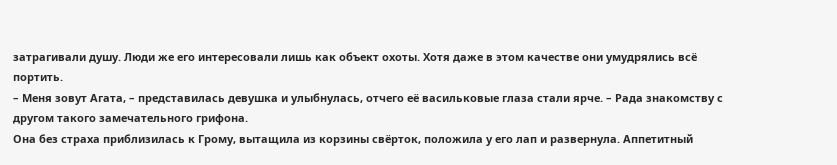затрагивали душу. Люди же его интересовали лишь как объект охоты. Хотя даже в этом качестве они умудрялись всё портить.
– Меня зовут Агата, – представилась девушка и улыбнулась, отчего её васильковые глаза стали ярче. – Рада знакомству с другом такого замечательного грифона.
Она без страха приблизилась к Грому, вытащила из корзины свёрток, положила у его лап и развернула. Аппетитный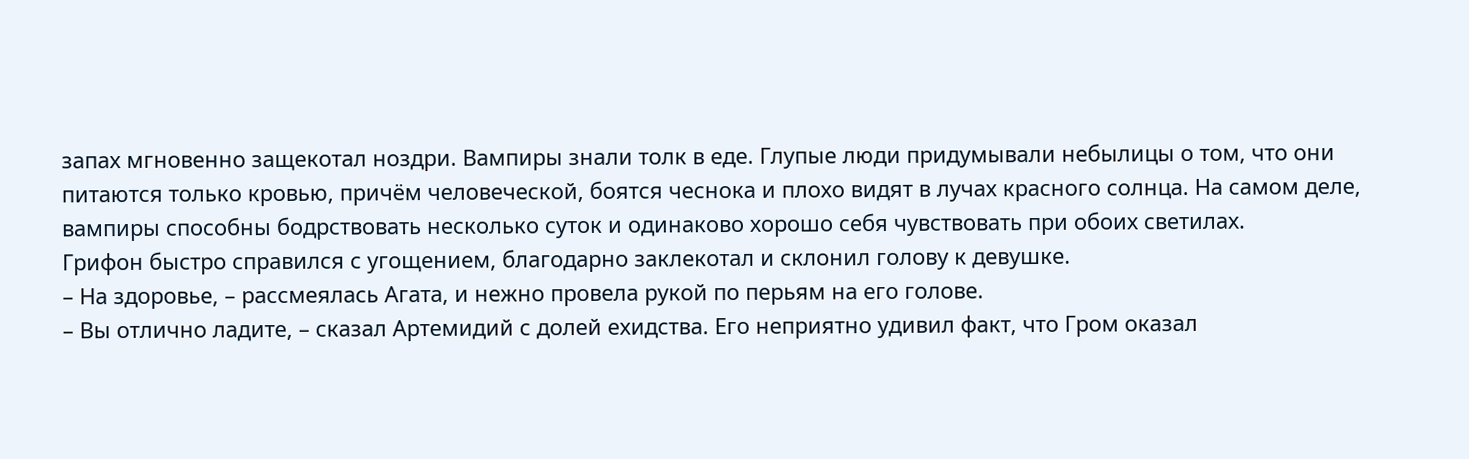запах мгновенно защекотал ноздри. Вампиры знали толк в еде. Глупые люди придумывали небылицы о том, что они питаются только кровью, причём человеческой, боятся чеснока и плохо видят в лучах красного солнца. На самом деле, вампиры способны бодрствовать несколько суток и одинаково хорошо себя чувствовать при обоих светилах.
Грифон быстро справился с угощением, благодарно заклекотал и склонил голову к девушке.
– На здоровье, – рассмеялась Агата, и нежно провела рукой по перьям на его голове.
– Вы отлично ладите, – сказал Артемидий с долей ехидства. Его неприятно удивил факт, что Гром оказал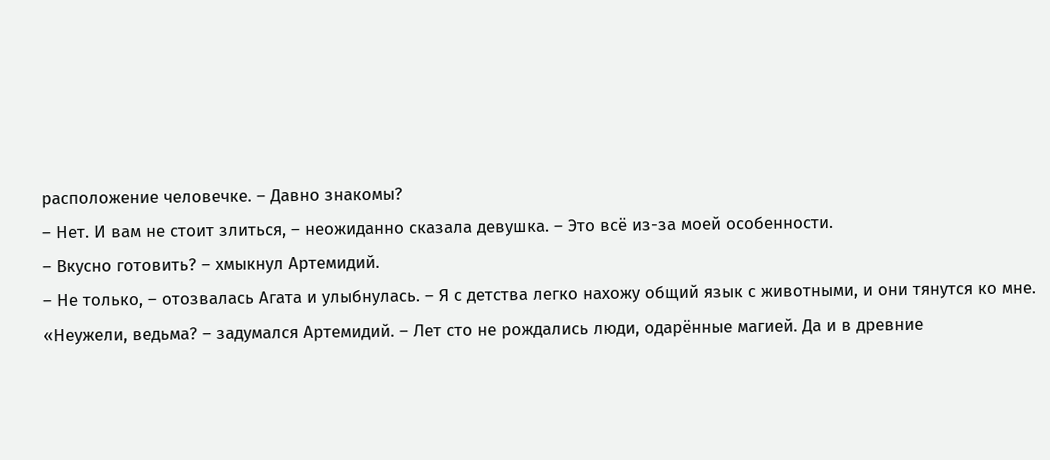расположение человечке. – Давно знакомы?
– Нет. И вам не стоит злиться, – неожиданно сказала девушка. – Это всё из-за моей особенности.
– Вкусно готовить? – хмыкнул Артемидий.
– Не только, – отозвалась Агата и улыбнулась. – Я с детства легко нахожу общий язык с животными, и они тянутся ко мне.
«Неужели, ведьма? – задумался Артемидий. – Лет сто не рождались люди, одарённые магией. Да и в древние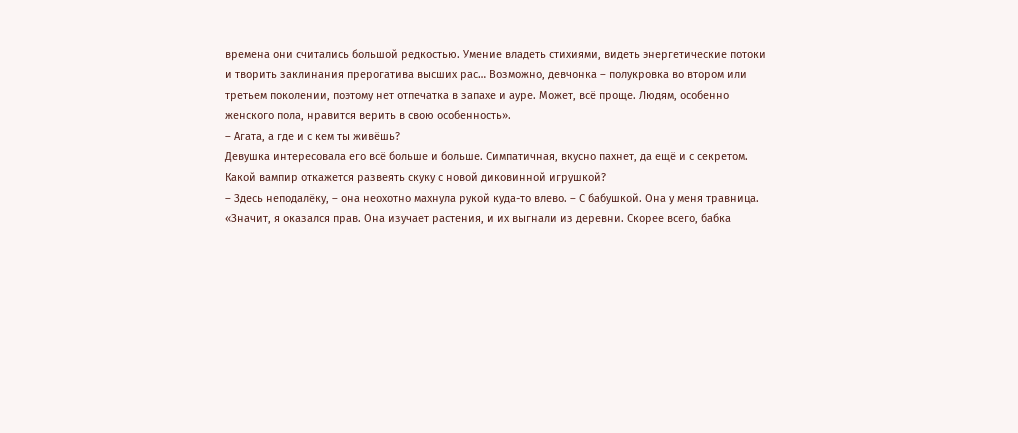времена они считались большой редкостью. Умение владеть стихиями, видеть энергетические потоки и творить заклинания прерогатива высших рас… Возможно, девчонка – полукровка во втором или третьем поколении, поэтому нет отпечатка в запахе и ауре. Может, всё проще. Людям, особенно женского пола, нравится верить в свою особенность».
– Агата, а где и с кем ты живёшь?
Девушка интересовала его всё больше и больше. Симпатичная, вкусно пахнет, да ещё и с секретом. Какой вампир откажется развеять скуку с новой диковинной игрушкой?
– Здесь неподалёку, – она неохотно махнула рукой куда-то влево. – С бабушкой. Она у меня травница.
«Значит, я оказался прав. Она изучает растения, и их выгнали из деревни. Скорее всего, бабка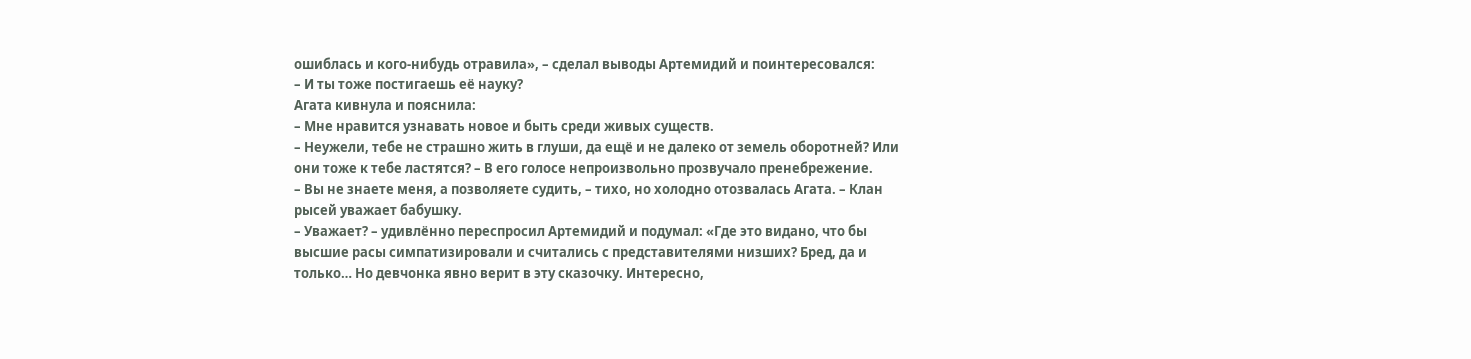ошиблась и кого-нибудь отравила», – сделал выводы Артемидий и поинтересовался:
– И ты тоже постигаешь её науку?
Агата кивнула и пояснила:
– Мне нравится узнавать новое и быть среди живых существ.
– Неужели, тебе не страшно жить в глуши, да ещё и не далеко от земель оборотней? Или они тоже к тебе ластятся? – В его голосе непроизвольно прозвучало пренебрежение.
– Вы не знаете меня, а позволяете судить, – тихо, но холодно отозвалась Агата. – Клан рысей уважает бабушку.
– Уважает? – удивлённо переспросил Артемидий и подумал: «Где это видано, что бы высшие расы симпатизировали и считались с представителями низших? Бред, да и только… Но девчонка явно верит в эту сказочку. Интересно,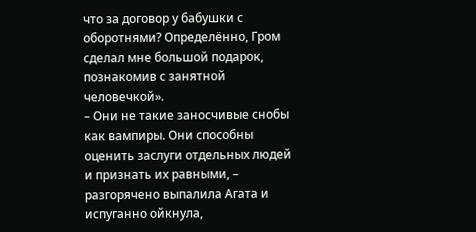что за договор у бабушки с оборотнями? Определённо, Гром сделал мне большой подарок, познакомив с занятной человечкой».
– Они не такие заносчивые снобы как вампиры. Они способны оценить заслуги отдельных людей и признать их равными, – разгорячено выпалила Агата и испуганно ойкнула,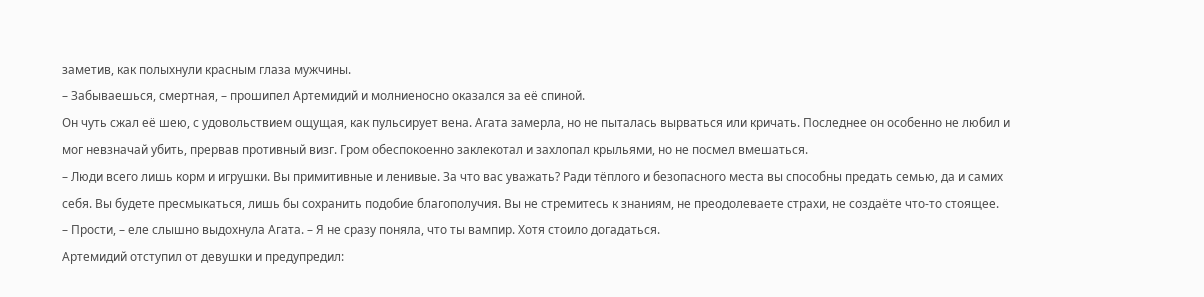заметив, как полыхнули красным глаза мужчины.
– Забываешься, смертная, – прошипел Артемидий и молниеносно оказался за её спиной.
Он чуть сжал её шею, с удовольствием ощущая, как пульсирует вена. Агата замерла, но не пыталась вырваться или кричать. Последнее он особенно не любил и мог невзначай убить, прервав противный визг. Гром обеспокоенно заклекотал и захлопал крыльями, но не посмел вмешаться.
– Люди всего лишь корм и игрушки. Вы примитивные и ленивые. За что вас уважать? Ради тёплого и безопасного места вы способны предать семью, да и самих себя. Вы будете пресмыкаться, лишь бы сохранить подобие благополучия. Вы не стремитесь к знаниям, не преодолеваете страхи, не создаёте что-то стоящее.
– Прости, – еле слышно выдохнула Агата. – Я не сразу поняла, что ты вампир. Хотя стоило догадаться.
Артемидий отступил от девушки и предупредил: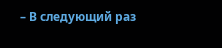– В следующий раз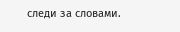следи за словами.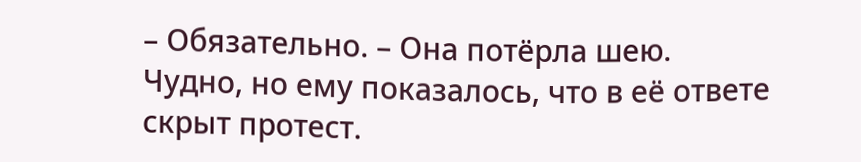– Обязательно. – Она потёрла шею.
Чудно, но ему показалось, что в её ответе скрыт протест.